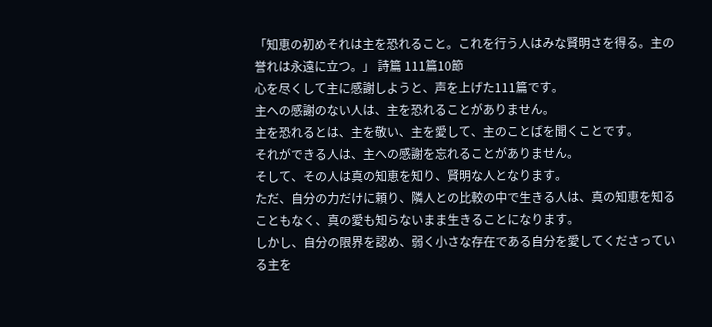「知恵の初めそれは主を恐れること。これを行う人はみな賢明さを得る。主の誉れは永遠に立つ。」 詩篇 111篇10節
心を尽くして主に感謝しようと、声を上げた111篇です。
主への感謝のない人は、主を恐れることがありません。
主を恐れるとは、主を敬い、主を愛して、主のことばを聞くことです。
それができる人は、主への感謝を忘れることがありません。
そして、その人は真の知恵を知り、賢明な人となります。
ただ、自分の力だけに頼り、隣人との比較の中で生きる人は、真の知恵を知ることもなく、真の愛も知らないまま生きることになります。
しかし、自分の限界を認め、弱く小さな存在である自分を愛してくださっている主を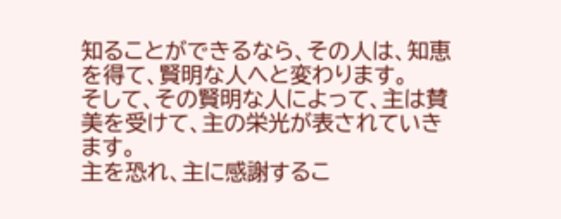知ることができるなら、その人は、知恵を得て、賢明な人へと変わります。
そして、その賢明な人によって、主は賛美を受けて、主の栄光が表されていきます。
主を恐れ、主に感謝するこ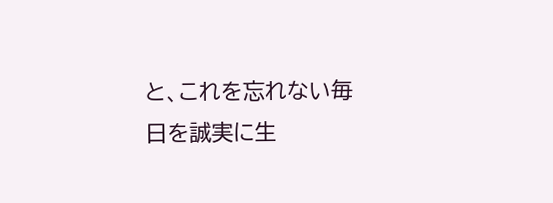と、これを忘れない毎日を誠実に生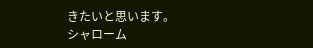きたいと思います。
シャローム